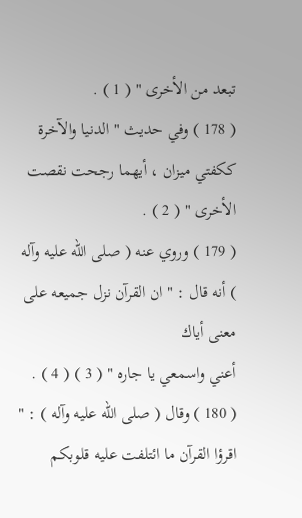تبعد من الأخرى " ( 1 ) .
( 178 ) وفي حديث " الدنيا والآخرة ككفتي ميزان ، أيهما رجحت نقصت
الأخرى " ( 2 ) .
( 179 ) وروي عنه ( صلى الله عليه وآله ) أنه قال : " ان القرآن نزل جميعه على معنى أياك
أعني واسمعي يا جاره " ( 3 ) ( 4 ) .
( 180 ) وقال ( صلى الله عليه وآله ) : " اقرؤا القرآن ما ائتلفت عليه قلوبكم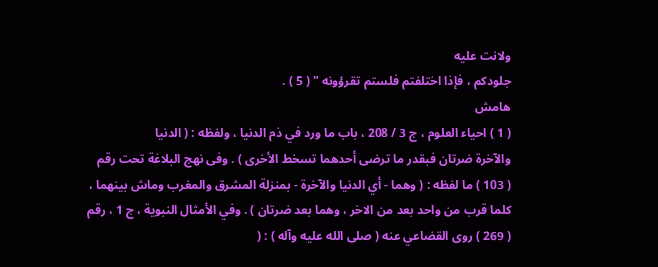ولانت عليه
جلودكم ، فإذا اختلفتم فلستم تقرؤونه " ( 5 ) .
هامش
( 1 ) احياء العلوم ، ج 3 / 208 ، باب ما ورد في ذم الدنيا ، ولفظه : ( الدنيا
والآخرة ضرتان فبقدر ما ترضى أحدهما تسخط الأخرى ) . وفى نهج البلاغة تحت رقم
( 103 ) ما لفظه : ( وهما - أي الدنيا والآخرة - بمنزلة المشرق والمغرب وماش بينهما ،
كلما قرب من واحد بعد من الاخر ، وهما بعد ضرتان ) . وفي الأمثال النبوية ، ج 1 ، رقم
( 269 ) روى القضاعي عنه ( صلى الله عليه وآله ) : (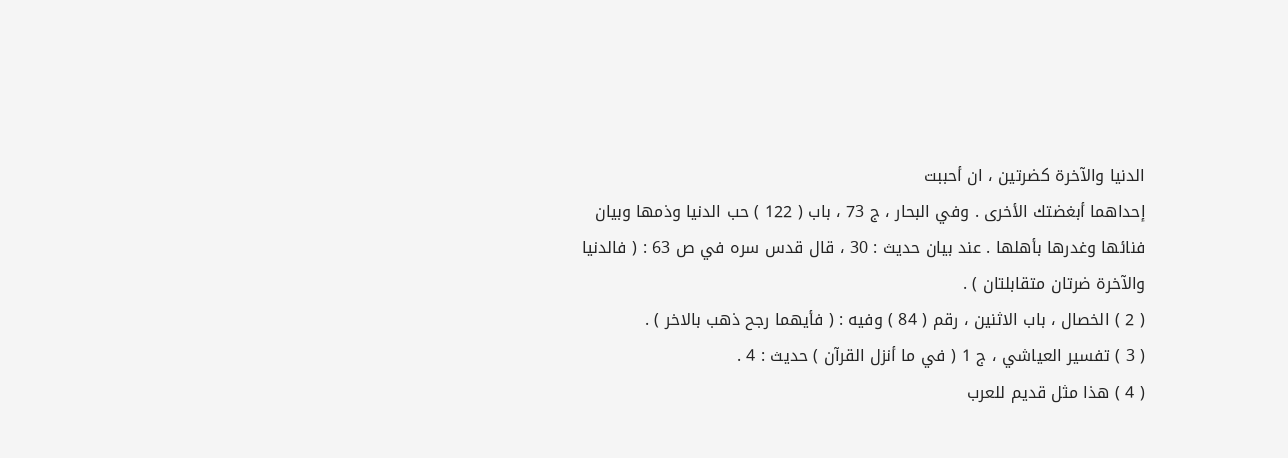الدنيا والآخرة كضرتين ، ان أحببت
إحداهما أبغضتك الأخرى . وفي البحار ، ج 73 ، باب ( 122 ) حب الدنيا وذمها وبيان
فنائها وغدرها بأهلها . عند بيان حديث : 30 ، قال قدس سره في ص 63 : ( فالدنيا
والآخرة ضرتان متقابلتان ) .
( 2 ) الخصال ، باب الاثنين ، رقم ( 84 ) وفيه : ( فأيهما رجح ذهب بالاخر ) .
( 3 ) تفسير العياشي ، ج 1 ( في ما أنزل القرآن ) حديث : 4 .
( 4 ) هذا مثل قديم للعرب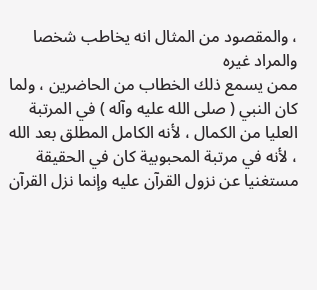، والمقصود من المثال انه يخاطب شخصا والمراد غيره
ممن يسمع ذلك الخطاب من الحاضرين ، ولما كان النبي ( صلى الله عليه وآله ) في المرتبة
العليا من الكمال ، لأنه الكامل المطلق بعد الله ، لأنه في مرتبة المحبوبية كان في الحقيقة
مستغنيا عن نزول القرآن عليه وإنما نزل القرآن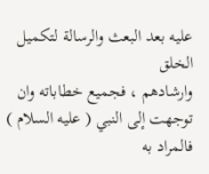عليه بعد البعث والرسالة لتكميل الخلق
وارشادهم ، فجميع خطاباته وان توجهت إلى النبي ( عليه السلام ) فالمراد به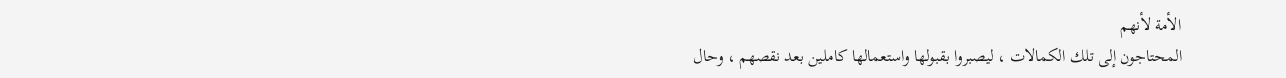الأمة لأنهم
المحتاجون إلى تلك الكمالات ، ليصبروا بقبولها واستعمالها كاملين بعد نقصهم ، وحال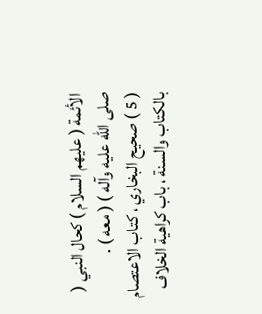الأئمة ( عليهم السلام ) كحال النبي ( صلى الله عليه وآله ) ( معه ) .
( 5 ) صحيح البخاري ، كتاب الاعتصام بالكتاب والسنة ، باب كراهية الخلاف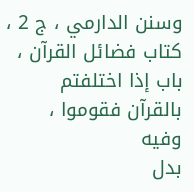وسنن الدارمي ، ج 2 ، كتاب فضائل القرآن ، باب إذا اختلفتم بالقرآن فقوموا ، وفيه
بدل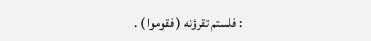: فلستم تقرؤنه ( فقوموا ) .